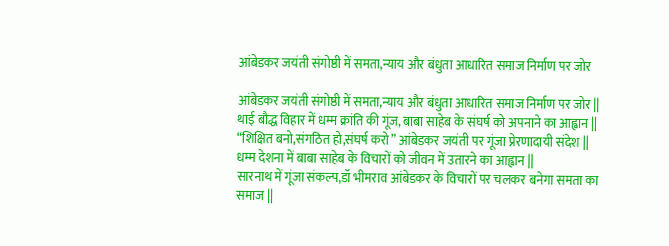आंबेडकर जयंती संगोष्ठी में समता,न्याय और बंधुता आधारित समाज निर्माण पर जोर

आंबेडकर जयंती संगोष्ठी में समता,न्याय और बंधुता आधारित समाज निर्माण पर जोर ||
थाई बौद्ध विहार में धम्म क्रांति की गूंज, बाबा साहेब के संघर्ष को अपनाने का आह्वान ||
“शिक्षित बनो,संगठित हो,संघर्ष करो” आंबेडकर जयंती पर गूंजा प्रेरणादायी संदेश ||
धम्म देशना में बाबा साहेब के विचारों को जीवन में उतारने का आह्वान ||
सारनाथ में गूंजा संकल्प,डॉ भीमराव आंबेडकर के विचारों पर चलकर बनेगा समता का समाज ||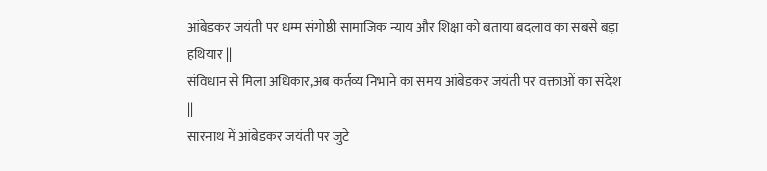आंबेडकर जयंती पर धम्म संगोष्ठी सामाजिक न्याय और शिक्षा को बताया बदलाव का सबसे बड़ा हथियार ||
संविधान से मिला अधिकार,अब कर्तव्य निभाने का समय आंबेडकर जयंती पर वक्ताओं का संदेश ||
सारनाथ में आंबेडकर जयंती पर जुटे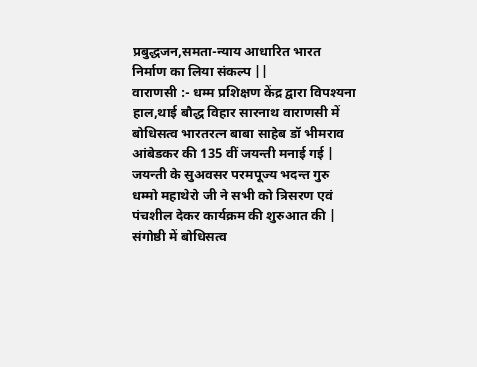प्रबुद्धजन,समता-न्याय आधारित भारत निर्माण का लिया संकल्प ||
वाराणसी :- धम्म प्रशिक्षण केंद्र द्वारा विपश्यना हाल,थाई बौद्ध विहार सारनाथ वाराणसी में बोधिसत्व भारतरत्न बाबा साहेब डॉ भीमराव आंबेडकर की 135 वीं जयन्ती मनाई गई | जयन्ती के सुअवसर परमपूज्य भदन्त गुरु धम्मो महाथेरो जी ने सभी को त्रिसरण एवं पंचशील देकर कार्यक्रम की शुरुआत की | संगोष्ठी में बोधिसत्व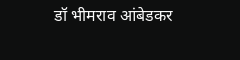डॉ भीमराव आंबेडकर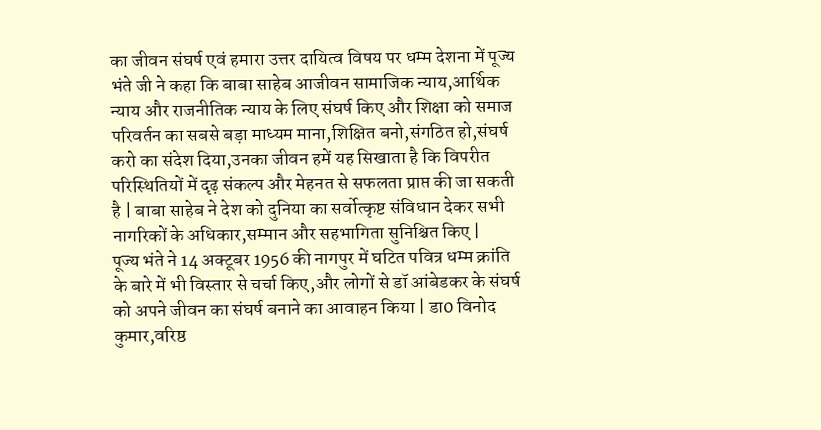का जीवन संघर्ष एवं हमारा उत्तर दायित्व विषय पर धम्म देशना में पूज्य भंते जी ने कहा कि बाबा साहेब आजीवन सामाजिक न्याय,आर्थिक न्याय और राजनीतिक न्याय के लिए संघर्ष किए और शिक्षा को समाज परिवर्तन का सबसे बड़ा माध्यम माना,शिक्षित बनो,संगठित हो,संघर्ष करो का संदेश दिया,उनका जीवन हमें यह सिखाता है कि विपरीत परिस्थितियों में दृढ़ संकल्प और मेहनत से सफलता प्राप्त की जा सकती है | बाबा साहेब ने देश को दुनिया का सर्वोत्कृष्ट संविधान देकर सभी नागरिकों के अधिकार,सम्मान और सहभागिता सुनिश्चित किए |
पूज्य भंते ने 14 अक्टूबर 1956 की नागपुर में घटित पवित्र धम्म क्रांति के बारे में भी विस्तार से चर्चा किए,और लोगों से डॉ आंबेडकर के संघर्ष को अपने जीवन का संघर्ष बनाने का आवाहन किया | डा0 विनोद कुमार,वरिष्ठ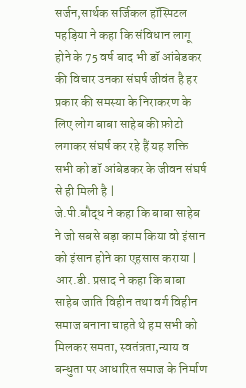सर्जन,सार्थक सर्जिकल हॉस्पिटल पहड़िया ने कहा कि संविधान लागू होने के 75 वर्ष बाद भी डॉ आंबेडकर की विचार उनका संघर्ष जीवंत है हर प्रकार की समस्या के निराकरण के लिए लोग बाबा साहेब की फ़ोटो लगाकर संघर्ष कर रहे हैं यह शक्ति सभी को डॉ आंबेडकर के जीवन संघर्ष से ही मिली है |
जे.पी.बौद्ध ने कहा कि बाबा साहेब ने जो सबसे बड़ा काम किया वो इंसान को इंसान होने का एहसास कराया | आर.डी. प्रसाद ने कहा कि बाबा साहेब जाति विहीन तथा वर्ग विहीन समाज बनाना चाहते थे हम सभी को मिलकर समता, स्वतंत्रता,न्याय व बन्धुता पर आधारित समाज के निर्माण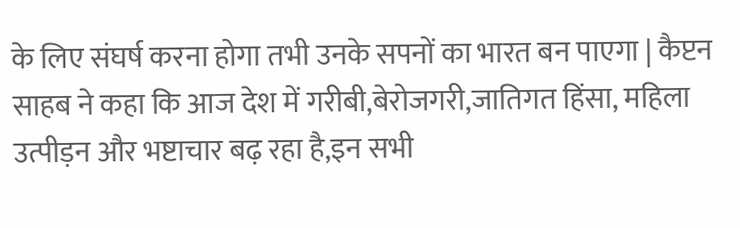के लिए संघर्ष करना होगा तभी उनके सपनों का भारत बन पाएगा | कैप्टन साहब ने कहा कि आज देश में गरीबी,बेरोजगरी,जातिगत हिंसा, महिला उत्पीड़न और भष्टाचार बढ़ रहा है,इन सभी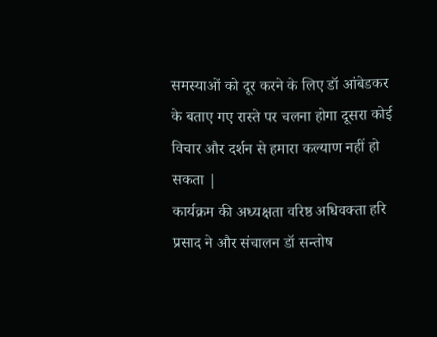समस्याओं को दूर करने के लिए डॉ आंबेडकर के बताए गए रास्ते पर चलना होगा दूसरा कोई विचार और दर्शन से हमारा कल्याण नहीं हो सकता |
कार्यक्रम की अध्यक्षता वरिष्ठ अधिवक्ता हरि प्रसाद ने और संचालन डॉ सन्तोष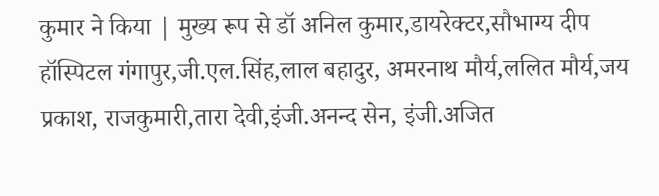कुमार ने किया | मुख्य रूप से डॉ अनिल कुमार,डायरेक्टर,सौभाग्य दीप हॉस्पिटल गंगापुर,जी.एल.सिंह,लाल बहादुर, अमरनाथ मौर्य,ललित मौर्य,जय प्रकाश, राजकुमारी,तारा देवी,इंजी.अनन्द सेन, इंजी.अजित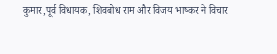कुमार,पूर्व विधायक, शिवबोध राम और विजय भाष्कर ने विचार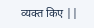व्यक्त किए ||